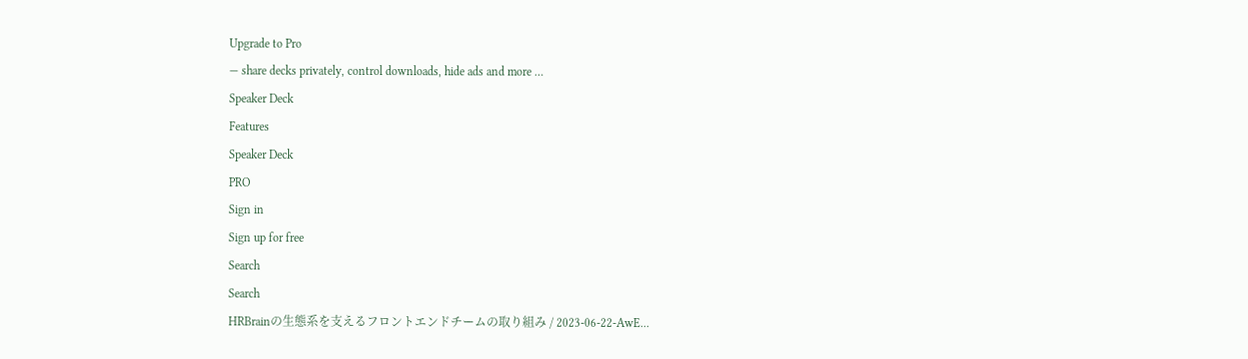Upgrade to Pro
— share decks privately, control downloads, hide ads and more …
Speaker Deck
Features
Speaker Deck
PRO
Sign in
Sign up for free
Search
Search
HRBrainの生態系を支えるフロントエンドチームの取り組み / 2023-06-22-AwE...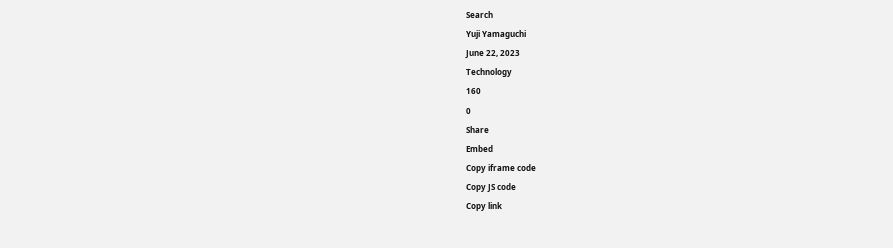Search
Yuji Yamaguchi
June 22, 2023
Technology
160
0
Share
Embed
Copy iframe code
Copy JS code
Copy link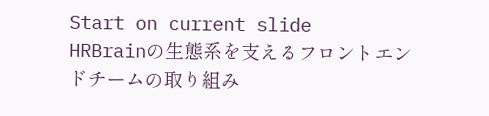Start on current slide
HRBrainの生態系を支えるフロントエンドチームの取り組み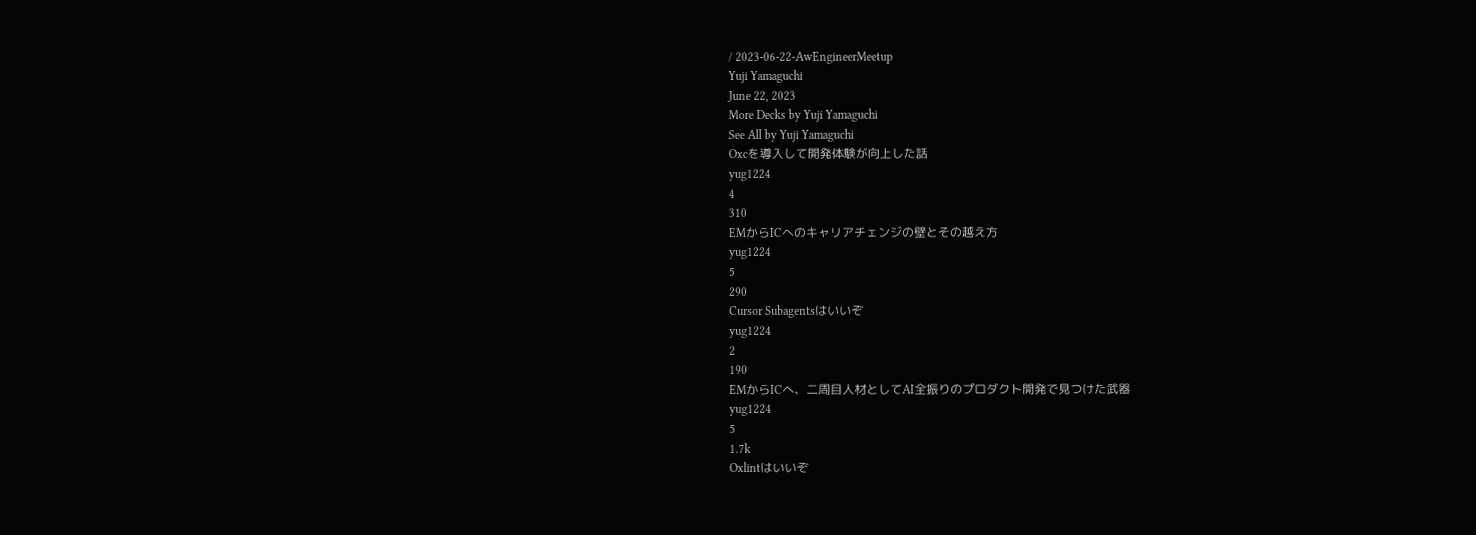/ 2023-06-22-AwEngineerMeetup
Yuji Yamaguchi
June 22, 2023
More Decks by Yuji Yamaguchi
See All by Yuji Yamaguchi
Oxcを導入して開発体験が向上した話
yug1224
4
310
EMからICへのキャリアチェンジの壁とその越え方
yug1224
5
290
Cursor Subagentsはいいぞ
yug1224
2
190
EMからICへ、二周目人材としてAI全振りのプロダクト開発で見つけた武器
yug1224
5
1.7k
Oxlintはいいぞ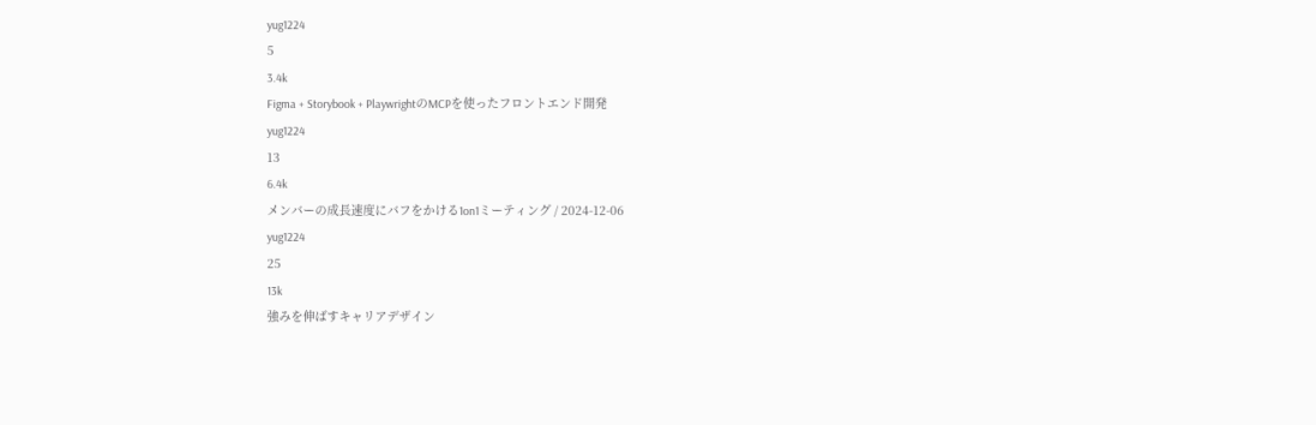yug1224
5
3.4k
Figma + Storybook + PlaywrightのMCPを使ったフロントエンド開発
yug1224
13
6.4k
メンバーの成長速度にバフをかける1on1ミーティング / 2024-12-06
yug1224
25
13k
強みを伸ばすキャリアデザイン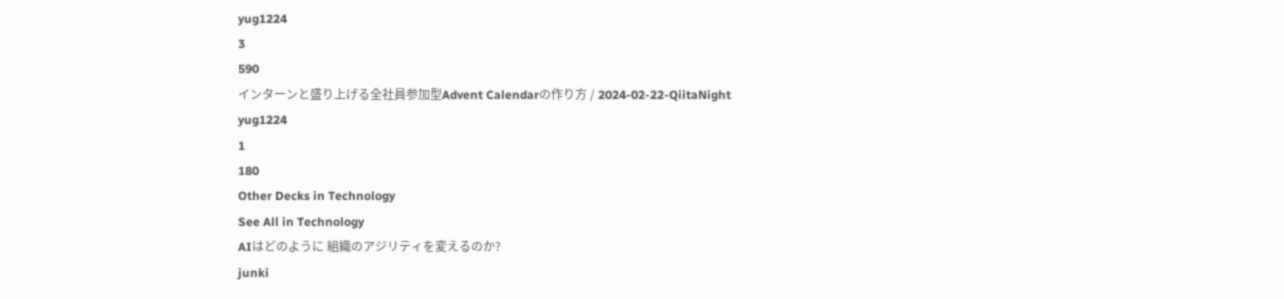yug1224
3
590
インターンと盛り上げる全社員参加型Advent Calendarの作り方 / 2024-02-22-QiitaNight
yug1224
1
180
Other Decks in Technology
See All in Technology
AIはどのように 組織のアジリティを変えるのか?
junki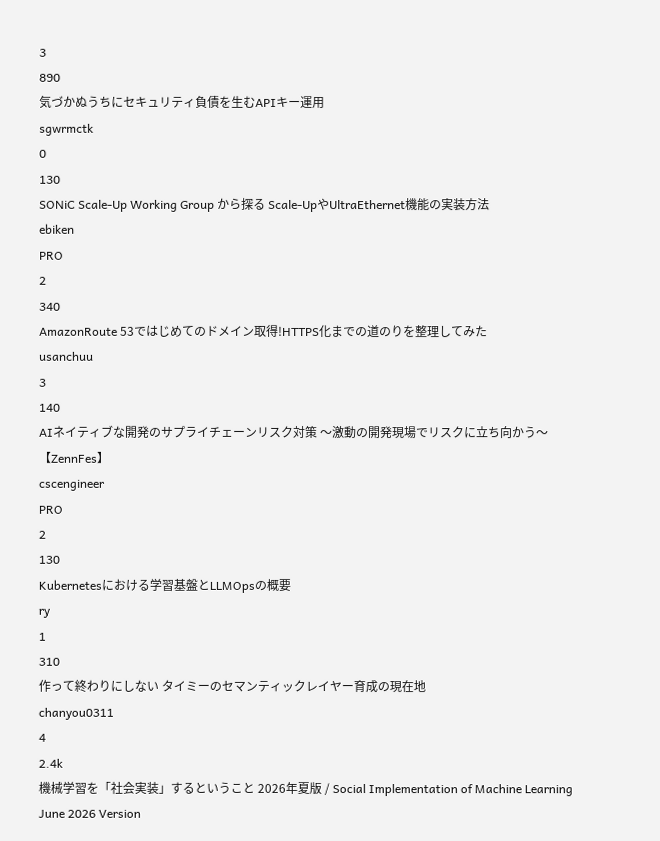3
890
気づかぬうちにセキュリティ負債を生むAPIキー運用
sgwrmctk
0
130
SONiC Scale-Up Working Group から探る Scale-UpやUltraEthernet機能の実装方法
ebiken
PRO
2
340
AmazonRoute 53ではじめてのドメイン取得!HTTPS化までの道のりを整理してみた
usanchuu
3
140
AIネイティブな開発のサプライチェーンリスク対策 〜激動の開発現場でリスクに立ち向かう〜【ZennFes】
cscengineer
PRO
2
130
Kubernetesにおける学習基盤とLLMOpsの概要
ry
1
310
作って終わりにしない タイミーのセマンティックレイヤー育成の現在地
chanyou0311
4
2.4k
機械学習を「社会実装」するということ 2026年夏版 / Social Implementation of Machine Learning June 2026 Version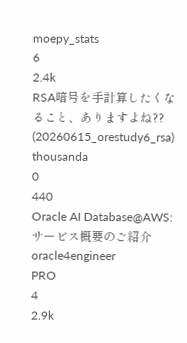moepy_stats
6
2.4k
RSA暗号を手計算したくなること、ありますよね?? (20260615_orestudy6_rsa)
thousanda
0
440
Oracle AI Database@AWS:サービス概要のご紹介
oracle4engineer
PRO
4
2.9k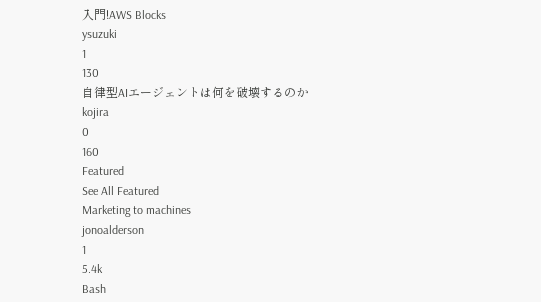入門!AWS Blocks
ysuzuki
1
130
自律型AIエージェントは何を破壊するのか
kojira
0
160
Featured
See All Featured
Marketing to machines
jonoalderson
1
5.4k
Bash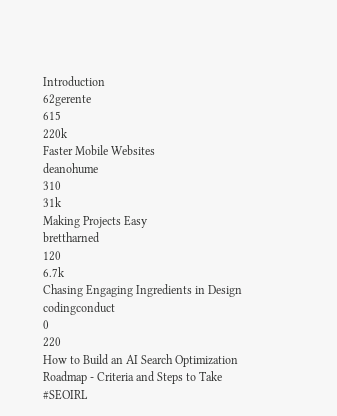Introduction
62gerente
615
220k
Faster Mobile Websites
deanohume
310
31k
Making Projects Easy
brettharned
120
6.7k
Chasing Engaging Ingredients in Design
codingconduct
0
220
How to Build an AI Search Optimization Roadmap - Criteria and Steps to Take #SEOIRL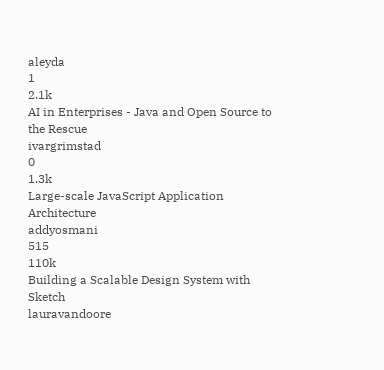aleyda
1
2.1k
AI in Enterprises - Java and Open Source to the Rescue
ivargrimstad
0
1.3k
Large-scale JavaScript Application Architecture
addyosmani
515
110k
Building a Scalable Design System with Sketch
lauravandoore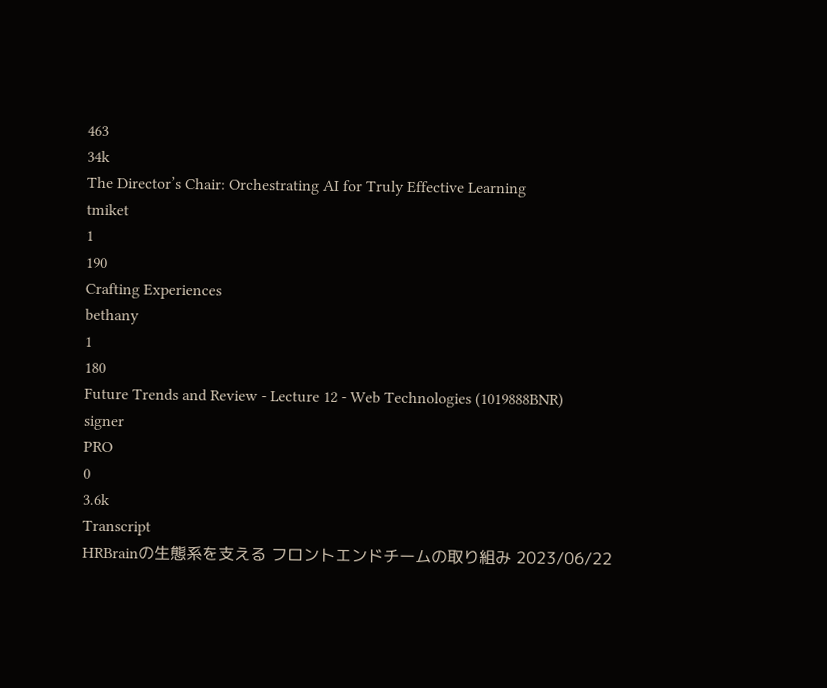463
34k
The Director’s Chair: Orchestrating AI for Truly Effective Learning
tmiket
1
190
Crafting Experiences
bethany
1
180
Future Trends and Review - Lecture 12 - Web Technologies (1019888BNR)
signer
PRO
0
3.6k
Transcript
HRBrainの生態系を支える フロントエンドチームの取り組み 2023/06/22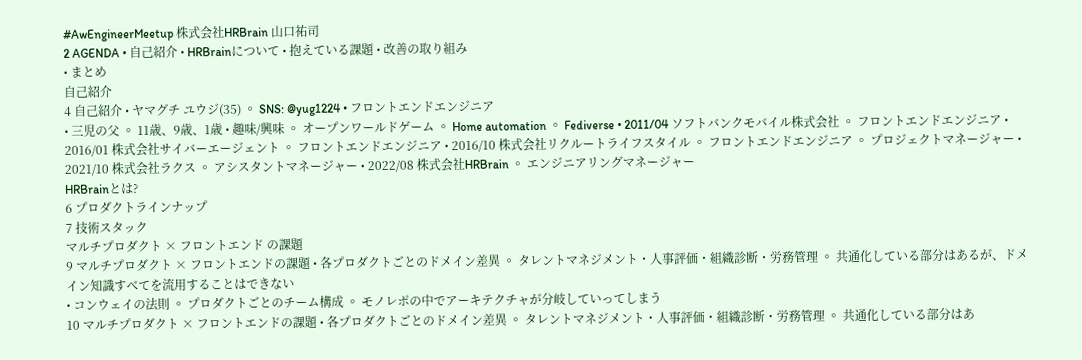#AwEngineerMeetup 株式会社HRBrain 山口祐司
2 AGENDA • 自己紹介 • HRBrainについて • 抱えている課題 • 改善の取り組み
• まとめ
自己紹介
4 自己紹介 • ヤマグチ ユウジ(35) ◦ SNS: @yug1224 • フロントエンドエンジニア
• 三児の父 ◦ 11歳、9歳、1歳 • 趣味/興味 ◦ オープンワールドゲーム ◦ Home automation ◦ Fediverse • 2011/04 ソフトバンクモバイル株式会社 ◦ フロントエンドエンジニア • 2016/01 株式会社サイバーエージェント ◦ フロントエンドエンジニア • 2016/10 株式会社リクルートライフスタイル ◦ フロントエンドエンジニア ◦ プロジェクトマネージャー • 2021/10 株式会社ラクス ◦ アシスタントマネージャー • 2022/08 株式会社HRBrain ◦ エンジニアリングマネージャー
HRBrainとは?
6 プロダクトラインナップ
7 技術スタック
マルチプロダクト × フロントエンド の課題
9 マルチプロダクト × フロントエンドの課題 • 各プロダクトごとのドメイン差異 ◦ タレントマネジメント・人事評価・組織診断・労務管理 ◦ 共通化している部分はあるが、ドメイン知識すべてを流用することはできない
• コンウェイの法則 ◦ プロダクトごとのチーム構成 ◦ モノレポの中でアーキテクチャが分岐していってしまう
10 マルチプロダクト × フロントエンドの課題 • 各プロダクトごとのドメイン差異 ◦ タレントマネジメント・人事評価・組織診断・労務管理 ◦ 共通化している部分はあ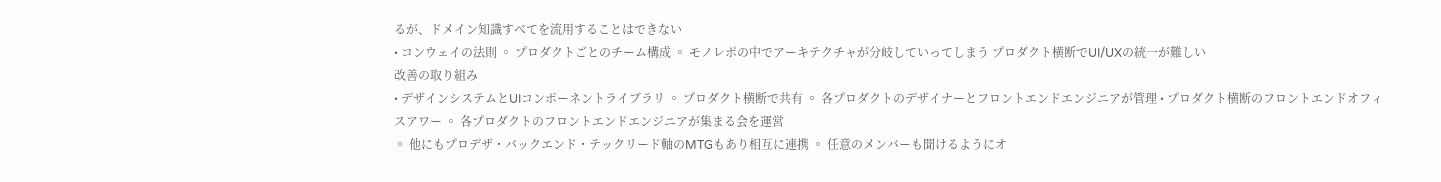るが、ドメイン知識すべてを流用することはできない
• コンウェイの法則 ◦ プロダクトごとのチーム構成 ◦ モノレポの中でアーキテクチャが分岐していってしまう プロダクト横断でUI/UXの統一が難しい
改善の取り組み
• デザインシステムとUIコンポーネントライブラリ ◦ プロダクト横断で共有 ◦ 各プロダクトのデザイナーとフロントエンドエンジニアが管理 • プロダクト横断のフロントエンドオフィスアワー ◦ 各プロダクトのフロントエンドエンジニアが集まる会を運営
◦ 他にもプロデザ・バックエンド・テックリード軸のMTGもあり相互に連携 ◦ 任意のメンバーも聞けるようにオ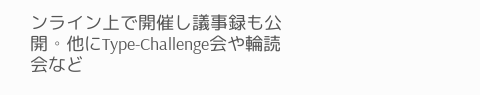ンライン上で開催し議事録も公開 ◦ 他にType-Challenge会や輪読会など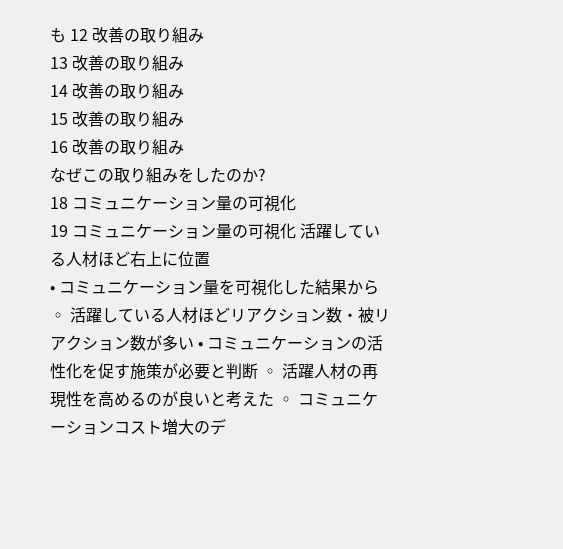も 12 改善の取り組み
13 改善の取り組み
14 改善の取り組み
15 改善の取り組み
16 改善の取り組み
なぜこの取り組みをしたのか?
18 コミュニケーション量の可視化
19 コミュニケーション量の可視化 活躍している人材ほど右上に位置
• コミュニケーション量を可視化した結果から ◦ 活躍している人材ほどリアクション数・被リアクション数が多い • コミュニケーションの活性化を促す施策が必要と判断 ◦ 活躍人材の再現性を高めるのが良いと考えた ◦ コミュニケーションコスト増大のデ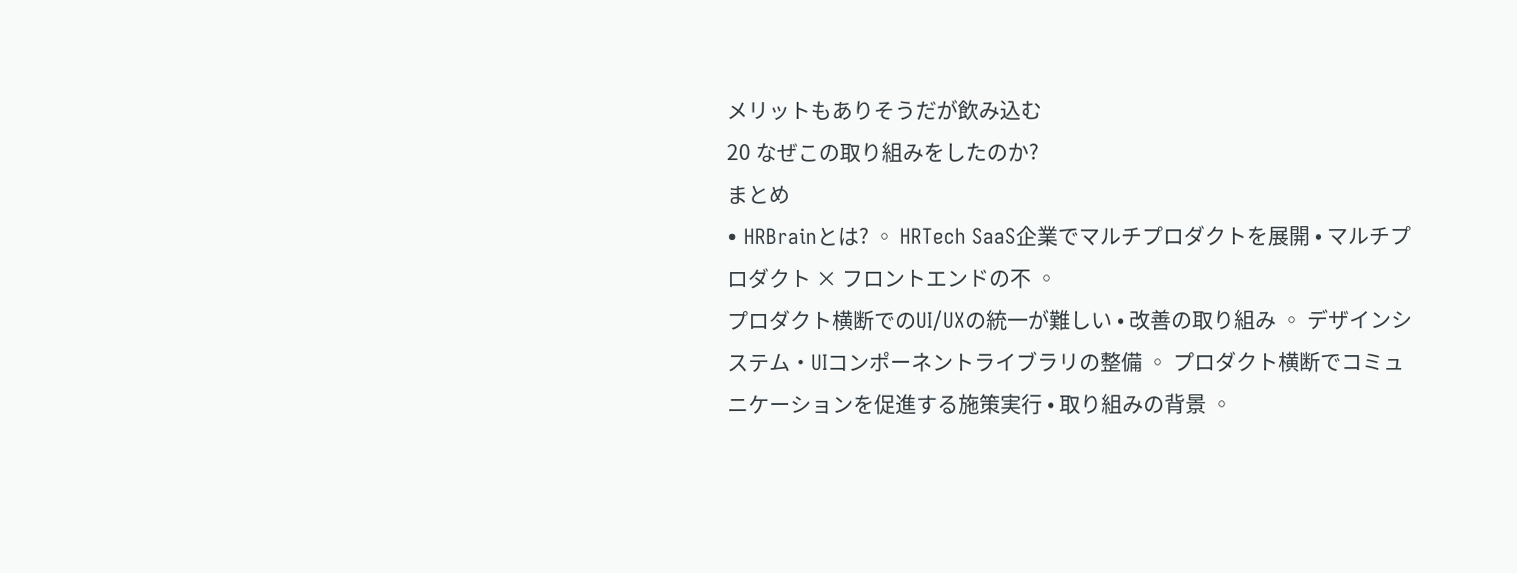メリットもありそうだが飲み込む
20 なぜこの取り組みをしたのか?
まとめ
• HRBrainとは? ◦ HRTech SaaS企業でマルチプロダクトを展開 • マルチプロダクト × フロントエンドの不 ◦
プロダクト横断でのUI/UXの統一が難しい • 改善の取り組み ◦ デザインシステム・UIコンポーネントライブラリの整備 ◦ プロダクト横断でコミュニケーションを促進する施策実行 • 取り組みの背景 ◦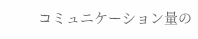コミュニケーション量の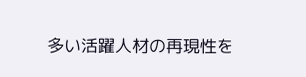多い活躍人材の再現性を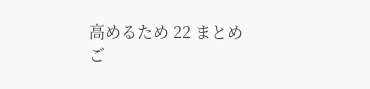高めるため 22 まとめ
ご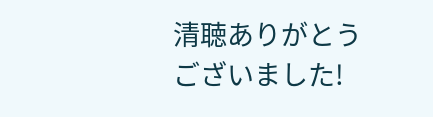清聴ありがとうございました!